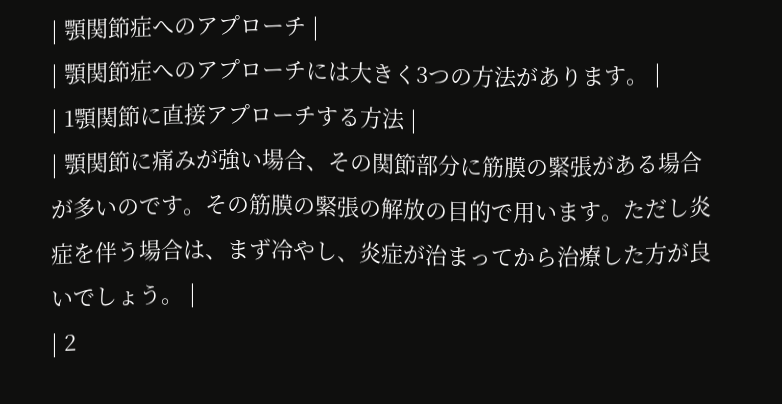| 顎関節症へのアプローチ |
| 顎関節症へのアプローチには大きく3つの方法があります。 |
| 1顎関節に直接アプローチする方法 |
| 顎関節に痛みが強い場合、その関節部分に筋膜の緊張がある場合が多いのです。その筋膜の緊張の解放の目的で用います。ただし炎症を伴う場合は、まず冷やし、炎症が治まってから治療した方が良いでしょう。 |
| 2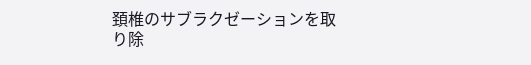頚椎のサブラクゼーションを取り除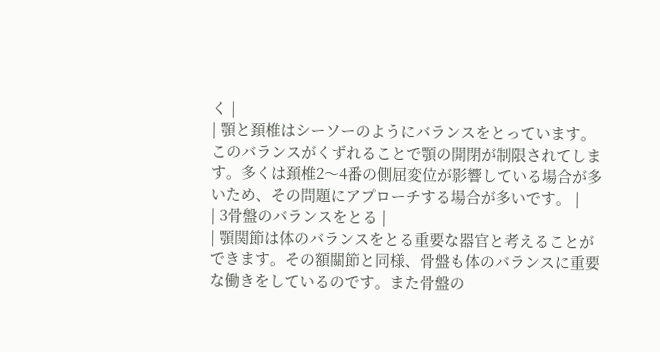く |
| 顎と頚椎はシーソーのようにバランスをとっています。このバランスがくずれることで顎の開閉が制限されてします。多くは頚椎2〜4番の側屈変位が影響している場合が多いため、その問題にアプローチする場合が多いです。 |
| 3骨盤のバランスをとる |
| 顎関節は体のバランスをとる重要な器官と考えることができます。その額關節と同様、骨盤も体のバランスに重要な働きをしているのです。また骨盤の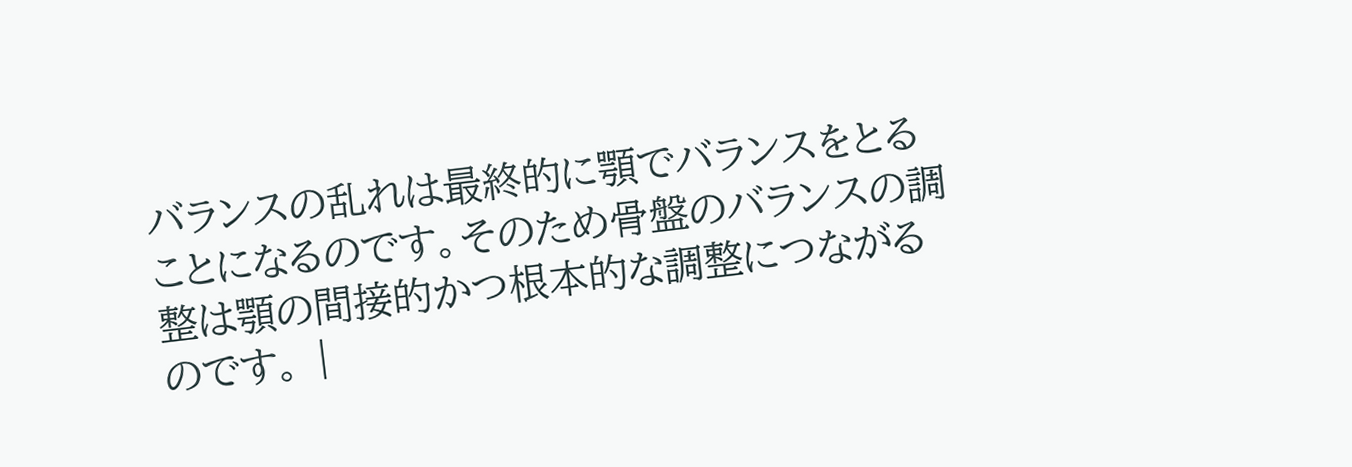バランスの乱れは最終的に顎でバランスをとることになるのです。そのため骨盤のバランスの調整は顎の間接的かつ根本的な調整につながるのです。 |